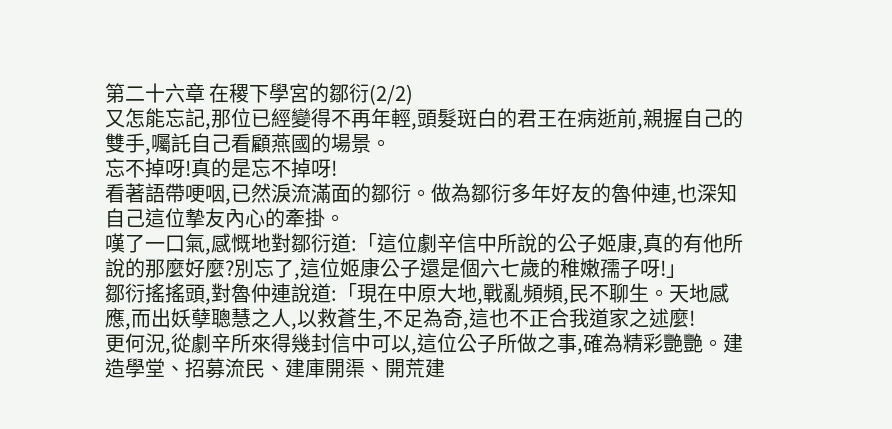第二十六章 在稷下學宮的鄒衍(2/2)
又怎能忘記,那位已經變得不再年輕,頭髮斑白的君王在病逝前,親握自己的雙手,囑託自己看顧燕國的場景。
忘不掉呀!真的是忘不掉呀!
看著語帶哽咽,已然淚流滿面的鄒衍。做為鄒衍多年好友的魯仲連,也深知自己這位摯友內心的牽掛。
嘆了一口氣,感慨地對鄒衍道:「這位劇辛信中所說的公子姬康,真的有他所說的那麼好麼?別忘了,這位姬康公子還是個六七歲的稚嫩孺子呀!」
鄒衍搖搖頭,對魯仲連說道:「現在中原大地,戰亂頻頻,民不聊生。天地感應,而出妖孽聰慧之人,以救蒼生,不足為奇,這也不正合我道家之述麼!
更何況,從劇辛所來得幾封信中可以,這位公子所做之事,確為精彩艷艷。建造學堂、招募流民、建庫開渠、開荒建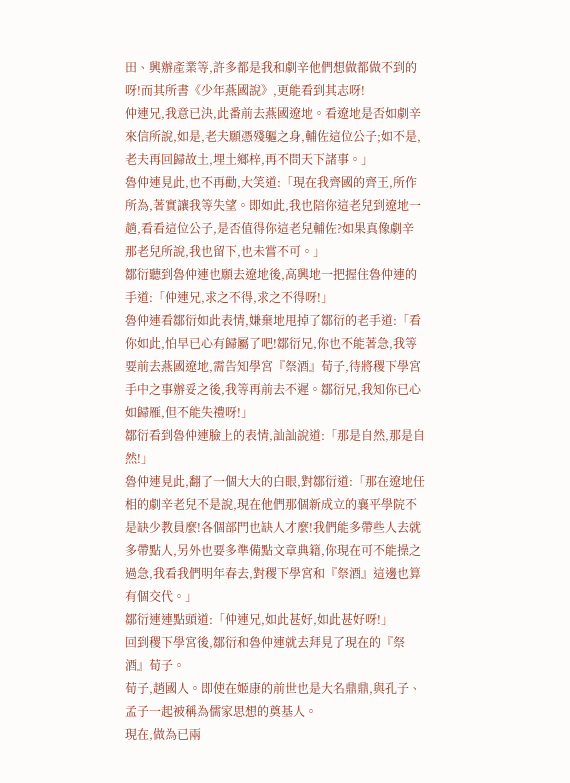田、興辦產業等,許多都是我和劇辛他們想做都做不到的呀!而其所書《少年燕國說》,更能看到其志呀!
仲連兄,我意已決,此番前去燕國遼地。看遼地是否如劇辛來信所說,如是,老夫願憑殘軀之身,輔佐這位公子;如不是,老夫再回歸故土,埋土鄉梓,再不問天下諸事。」
魯仲連見此,也不再勸,大笑道:「現在我齊國的齊王,所作所為,著實讓我等失望。即如此,我也陪你這老兒到遼地一趟,看看這位公子,是否值得你這老兒輔佐?如果真像劇辛那老兒所說,我也留下,也未嘗不可。」
鄒衍聽到魯仲連也願去遼地後,高興地一把握住魯仲連的手道:「仲連兄,求之不得,求之不得呀!」
魯仲連看鄒衍如此表情,嫌棄地甩掉了鄒衍的老手道:「看你如此,怕早已心有歸屬了吧!鄒衍兄,你也不能著急,我等要前去燕國遼地,需告知學宮『祭酒』荀子,待將稷下學宮手中之事辦妥之後,我等再前去不遲。鄒衍兄,我知你已心如歸雁,但不能失禮呀!」
鄒衍看到魯仲連臉上的表情,訕訕說道:「那是自然,那是自然!」
魯仲連見此,翻了一個大大的白眼,對鄒衍道:「那在遼地任相的劇辛老兒不是說,現在他們那個新成立的襄平學院不是缺少教員麼!各個部門也缺人才麼!我們能多帶些人去就多帶點人,另外也要多準備點文章典籍,你現在可不能操之過急,我看我們明年春去,對稷下學宮和『祭酒』這邊也算有個交代。」
鄒衍連連點頭道:「仲連兄,如此甚好,如此甚好呀!」
回到稷下學宮後,鄒衍和魯仲連就去拜見了現在的『祭酒』荀子。
荀子,趙國人。即使在姬康的前世也是大名鼎鼎,與孔子、孟子一起被稱為儒家思想的奠基人。
現在,做為已兩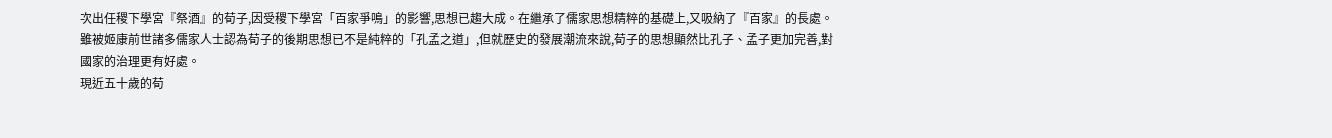次出任稷下學宮『祭酒』的荀子,因受稷下學宮「百家爭鳴」的影響,思想已趨大成。在繼承了儒家思想精粹的基礎上,又吸納了『百家』的長處。
雖被姬康前世諸多儒家人士認為荀子的後期思想已不是純粹的「孔孟之道」,但就歷史的發展潮流來說,荀子的思想顯然比孔子、孟子更加完善,對國家的治理更有好處。
現近五十歲的荀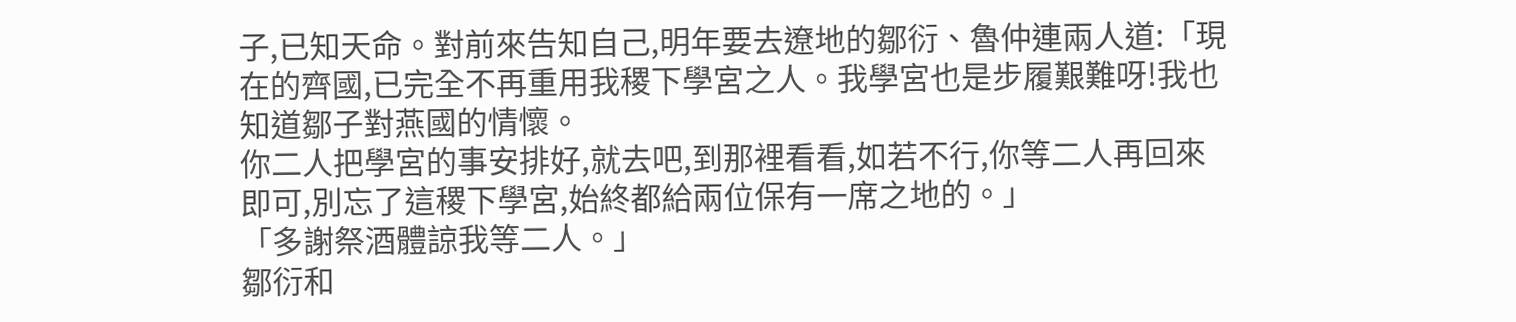子,已知天命。對前來告知自己,明年要去遼地的鄒衍、魯仲連兩人道:「現在的齊國,已完全不再重用我稷下學宮之人。我學宮也是步履艱難呀!我也知道鄒子對燕國的情懷。
你二人把學宮的事安排好,就去吧,到那裡看看,如若不行,你等二人再回來即可,別忘了這稷下學宮,始終都給兩位保有一席之地的。」
「多謝祭酒體諒我等二人。」
鄒衍和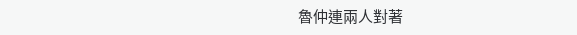魯仲連兩人對著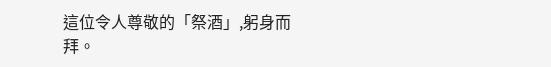這位令人尊敬的「祭酒」,躬身而拜。